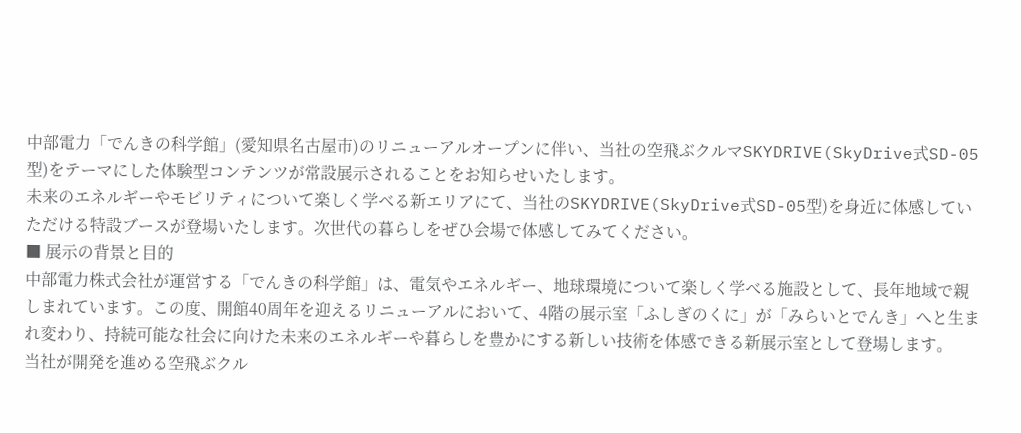中部電力「でんきの科学館」(愛知県名古屋市)のリニューアルオープンに伴い、当社の空飛ぶクルマSKYDRIVE(SkyDrive式SD-05型)をテーマにした体験型コンテンツが常設展示されることをお知らせいたします。
未来のエネルギーやモビリティについて楽しく学べる新エリアにて、当社のSKYDRIVE(SkyDrive式SD-05型)を身近に体感していただける特設ブースが登場いたします。次世代の暮らしをぜひ会場で体感してみてください。
■ 展示の背景と目的
中部電力株式会社が運営する「でんきの科学館」は、電気やエネルギー、地球環境について楽しく学べる施設として、長年地域で親しまれています。この度、開館40周年を迎えるリニューアルにおいて、4階の展示室「ふしぎのくに」が「みらいとでんき」へと生まれ変わり、持続可能な社会に向けた未来のエネルギーや暮らしを豊かにする新しい技術を体感できる新展示室として登場します。
当社が開発を進める空飛ぶクル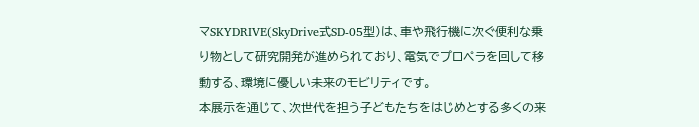マSKYDRIVE(SkyDrive式SD-05型)は、車や飛行機に次ぐ便利な乗り物として研究開発が進められており、電気でプロペラを回して移動する、環境に優しい未来のモビリティです。
本展示を通じて、次世代を担う子どもたちをはじめとする多くの来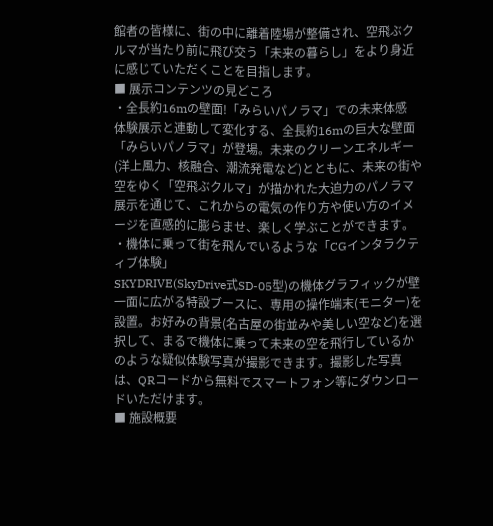館者の皆様に、街の中に離着陸場が整備され、空飛ぶクルマが当たり前に飛び交う「未来の暮らし」をより身近に感じていただくことを目指します。
■ 展示コンテンツの見どころ
・全長約16mの壁面!「みらいパノラマ」での未来体感
体験展示と連動して変化する、全長約16mの巨大な壁面「みらいパノラマ」が登場。未来のクリーンエネルギー(洋上風力、核融合、潮流発電など)とともに、未来の街や空をゆく「空飛ぶクルマ」が描かれた大迫力のパノラマ展示を通じて、これからの電気の作り方や使い方のイメージを直感的に膨らませ、楽しく学ぶことができます。
・機体に乗って街を飛んでいるような「CGインタラクティブ体験」
SKYDRIVE(SkyDrive式SD-05型)の機体グラフィックが壁一面に広がる特設ブースに、専用の操作端末(モニター)を設置。お好みの背景(名古屋の街並みや美しい空など)を選択して、まるで機体に乗って未来の空を飛行しているかのような疑似体験写真が撮影できます。撮影した写真は、QRコードから無料でスマートフォン等にダウンロードいただけます。
■ 施設概要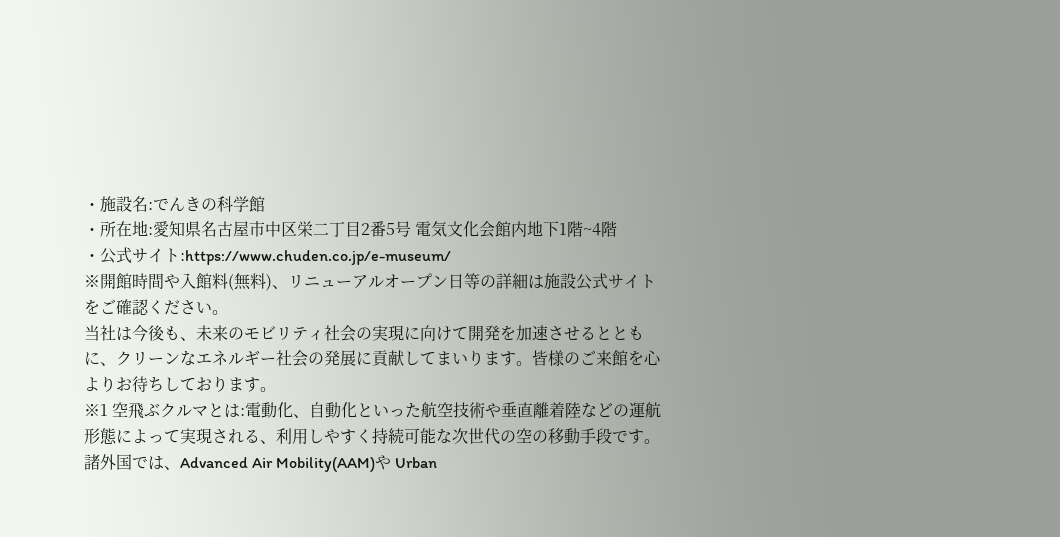・施設名:でんきの科学館
・所在地:愛知県名古屋市中区栄二丁目2番5号 電気文化会館内地下1階~4階
・公式サイト:https://www.chuden.co.jp/e-museum/
※開館時間や入館料(無料)、リニューアルオープン日等の詳細は施設公式サイトをご確認ください。
当社は今後も、未来のモビリティ社会の実現に向けて開発を加速させるとともに、クリーンなエネルギー社会の発展に貢献してまいります。皆様のご来館を心よりお待ちしております。
※1 空飛ぶクルマとは:電動化、自動化といった航空技術や垂直離着陸などの運航形態によって実現される、利用しやすく持続可能な次世代の空の移動手段です。諸外国では、Advanced Air Mobility(AAM)や Urban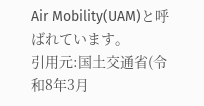Air Mobility(UAM)と呼ばれています。
引用元:国土交通省(令和8年3月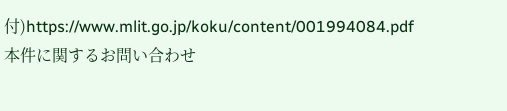付)https://www.mlit.go.jp/koku/content/001994084.pdf
本件に関するお問い合わせ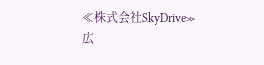≪株式会社SkyDrive≫
広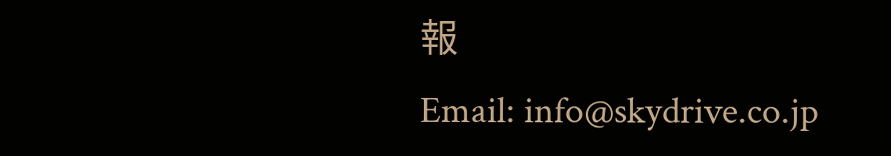報
Email: info@skydrive.co.jp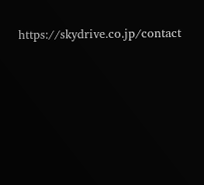https://skydrive.co.jp/contact